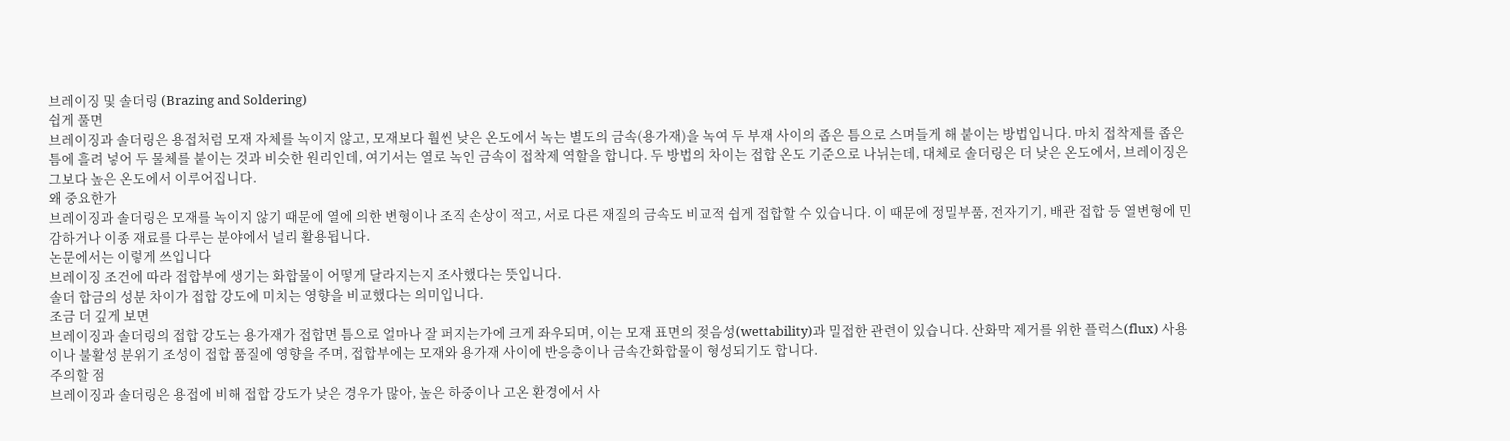브레이징 및 솔더링 (Brazing and Soldering)
쉽게 풀면
브레이징과 솔더링은 용접처럼 모재 자체를 녹이지 않고, 모재보다 훨씬 낮은 온도에서 녹는 별도의 금속(용가재)을 녹여 두 부재 사이의 좁은 틈으로 스며들게 해 붙이는 방법입니다. 마치 접착제를 좁은 틈에 흘려 넣어 두 물체를 붙이는 것과 비슷한 원리인데, 여기서는 열로 녹인 금속이 접착제 역할을 합니다. 두 방법의 차이는 접합 온도 기준으로 나뉘는데, 대체로 솔더링은 더 낮은 온도에서, 브레이징은 그보다 높은 온도에서 이루어집니다.
왜 중요한가
브레이징과 솔더링은 모재를 녹이지 않기 때문에 열에 의한 변형이나 조직 손상이 적고, 서로 다른 재질의 금속도 비교적 쉽게 접합할 수 있습니다. 이 때문에 정밀부품, 전자기기, 배관 접합 등 열변형에 민감하거나 이종 재료를 다루는 분야에서 널리 활용됩니다.
논문에서는 이렇게 쓰입니다
브레이징 조건에 따라 접합부에 생기는 화합물이 어떻게 달라지는지 조사했다는 뜻입니다.
솔더 합금의 성분 차이가 접합 강도에 미치는 영향을 비교했다는 의미입니다.
조금 더 깊게 보면
브레이징과 솔더링의 접합 강도는 용가재가 접합면 틈으로 얼마나 잘 퍼지는가에 크게 좌우되며, 이는 모재 표면의 젖음성(wettability)과 밀접한 관련이 있습니다. 산화막 제거를 위한 플럭스(flux) 사용이나 불활성 분위기 조성이 접합 품질에 영향을 주며, 접합부에는 모재와 용가재 사이에 반응층이나 금속간화합물이 형성되기도 합니다.
주의할 점
브레이징과 솔더링은 용접에 비해 접합 강도가 낮은 경우가 많아, 높은 하중이나 고온 환경에서 사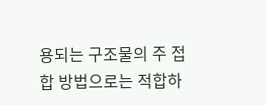용되는 구조물의 주 접합 방법으로는 적합하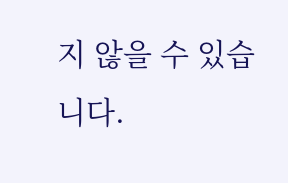지 않을 수 있습니다.